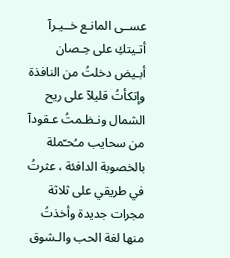عســى المانـع خــيـرآ
أتـيتكِ على حِـصان أبـيض دخلتُ من النافذة وإتكأتُ قليلآ على ريح الشمال ونـظـمتُ عـقودآ من سحايب مـُحـّملة بالخصوبة الدافئة ، عثرتُ في طريقي على ثلاثة مجرات جديدة وأخذتُ منها لغة الحب والـشوق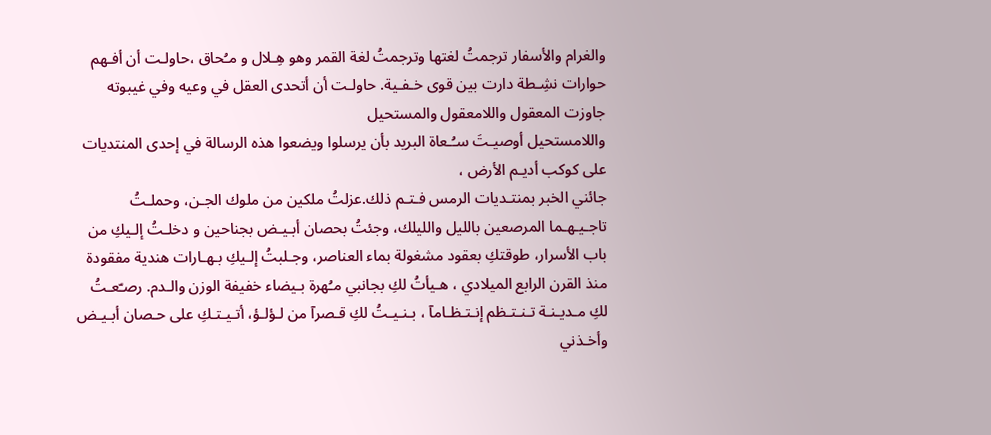والغرام والأسفار ترجمتُ لغتها وترجمتُ لغة القمر وهو هِـلال و مـُحاق ،حاولـت أن أفـهم حوارات نشِـطة دارت بين قوى خـفـية. حاولـت أن أتحدى العقل في وعيه وفي غيبوته جاوزت المعقول واللامعقول والمستحيل
واللامستحيل أوصيـتَ سـُـعاة البريد بأن يرسلوا ويضعوا هذه الرسالة في إحدى المنتديات على كوكب أديـم الأرض ،
جائني الخبر بمنتـديات الرمس فـتـم ذلك.عزلتُ ملكين من ملوك الجـن، وحملـتُ تاجـيـهـما المرصعين بالليل والليلك، وجئتُ بحصان أبـيـض بجناحين و دخلـتُ إلـيكِ من باب الأسرار، طوقتكِ بعقود مشغولة بماء العناصر، وجـلبتُ إلـيكِ بـهـارات هندية مفقودة منذ القرن الرابع الميلادي ، هـيأتُ لكِ بجانبي مـُهرة بـيضاء خفيفة الوزن والـدم. رصـّعـتُ لكِ مـديـنـة تـنـتـظم إنـتـظـامآ ، بـنـيـتُ لكِ قـصرآ من لـؤلـؤ، أتـيـتـكِ على حـصان أبـيـض وأخـذني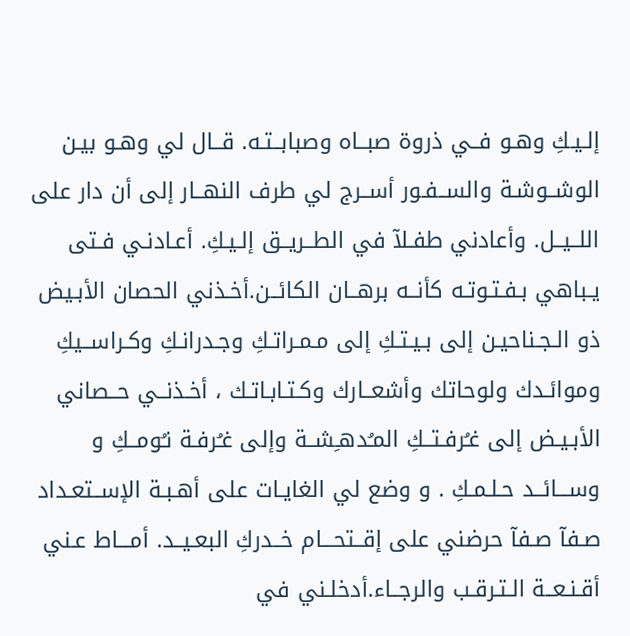إلـيـكِ وهـو فــي ذروة صبــاه وصبابــتـه. قــال لي وهـو بيـن الوشــوشـة والســفـور أســرج لي طرف النهــار إلى أن دار على اللــيــل. وأعادني طفـلآ في الطــريــق إلـيـكِ. أعـادنـي فـتى يـباهي بـفـتـوتـه كأنــه برهــان الكائــن.أخـذني الحصان الأبـيض ذو الـجـناحيـن إلى بـيـتـكِ إلى مـمـراتـكِ وجـدرانـكِ وكـراســيكِ وموائـدك ولوحاتك وأشعــارك وكـتـابـاتـك ، أخـذنــي حــصاني الأبـيـض إلى غـُرفـتــكِ المـُدهـِشــة وإلى غـُرفـة نـُومــكِ و وســـائــد حـلـمـكِ . و وضع لي الغايـات على أهـبـة الإســتعـداد صـفآ صـفآ حرضني على إقــتحـــام خــدركِ البعـيــد. أمـــاط عـني أقـنـعــة الـتـرقـب والرجــاء.أدخلـني في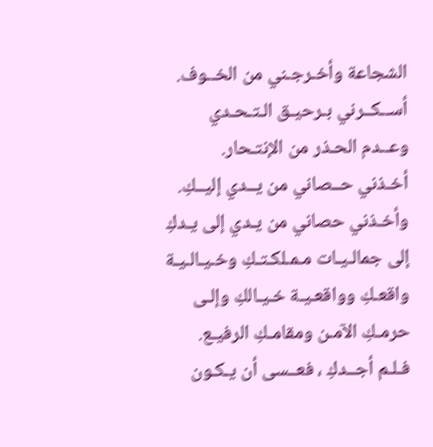الشجاعة وأخـرجـني من الخــوف. أســكــرني بـرحيـق الـتـحـدي وعــدم الحـذر من الإنتـحار.
أخـذني حــصاني من يــدي إليــكِ. وأخـذني حصاني من يـدي إلى يـدكِ إلى جمالـيـات مـمـلكـتـكِ وخـيـالـيـة واقعـكِ وواقعـيـة خـيـالكِ وإلـى حرمـكِ الآمـن ومقامـكِ الرفيـع.
فـلـم أجــدكِ ، فعــسى أن يـكـون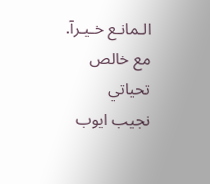الـمانـع خـيـرآ.
مع خالص تحياتي
نجيب ايوب